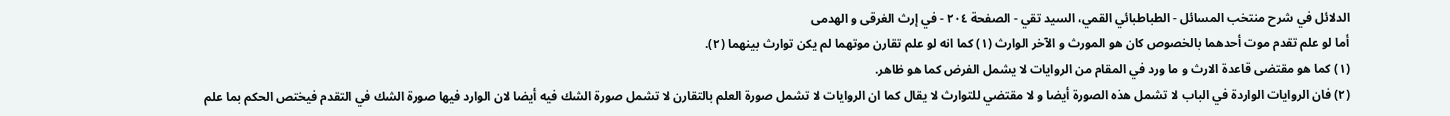الدلائل في شرح منتخب المسائل - الطباطبائي القمي، السید تقي - الصفحة ٢٠٤ - في إرث الغرقى و الهدمى
أما لو علم تقدم موت أحدهما بالخصوص كان هو المورث و الآخر الوارث (١) كما انه لو علم تقارن موتهما لم يكن توارث بينهما (٢).
(١) كما هو مقتضى قاعدة الارث و ما ورد في المقام من الروايات لا يشمل الفرض كما هو ظاهر.
(٢) فان الروايات الواردة في الباب لا تشمل هذه الصورة أيضا و لا مقتضي للتوارث لا يقال كما ان الروايات لا تشمل صورة العلم بالتقارن لا تشمل صورة الشك فيه أيضا لان الوارد فيها صورة الشك في التقدم فيختص الحكم بما علم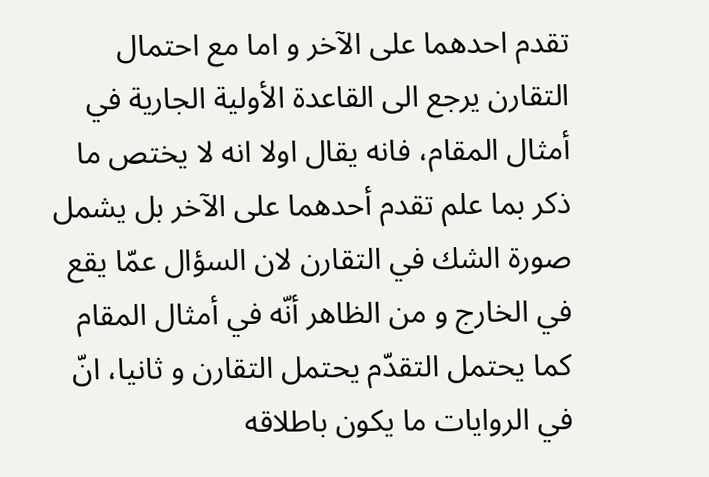تقدم احدهما على الآخر و اما مع احتمال التقارن يرجع الى القاعدة الأولية الجارية في أمثال المقام، فانه يقال اولا انه لا يختص ما ذكر بما علم تقدم أحدهما على الآخر بل يشمل صورة الشك في التقارن لان السؤال عمّا يقع في الخارج و من الظاهر أنّه في أمثال المقام كما يحتمل التقدّم يحتمل التقارن و ثانيا، انّ في الروايات ما يكون باطلاقه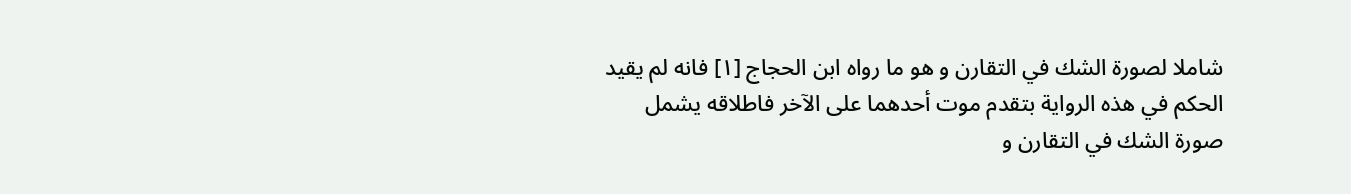شاملا لصورة الشك في التقارن و هو ما رواه ابن الحجاج [١] فانه لم يقيد الحكم في هذه الرواية بتقدم موت أحدهما على الآخر فاطلاقه يشمل صورة الشك في التقارن و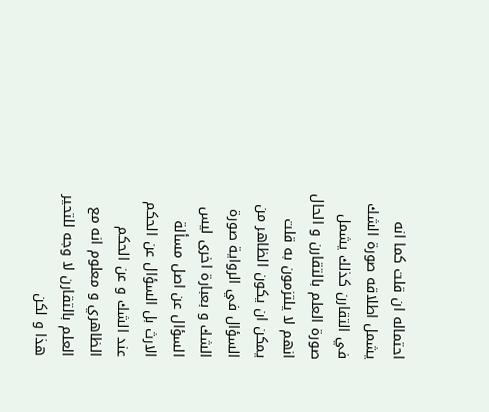احتماله ان قلت كما انه يشمل اطلاقه صورة الشك في التقارن كذلك يشمل صورة العلم بالتقارن و الحال انهم لا يلتزمون به قلت يمكن ان يكون الظاهر من السؤال في الرواية صورة الشك و بعبارة اخرى ليس السؤال عن اصل مسألة الارث بل السؤال عن الحكم عند الشك و عن الحكم الظاهري و معلوم انه مع العلم بالتقارن لا وجه للتحير هذا و لكن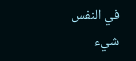في النفس شيء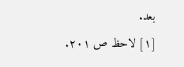بعد.
[١] لاحظ ص ٢٠١.